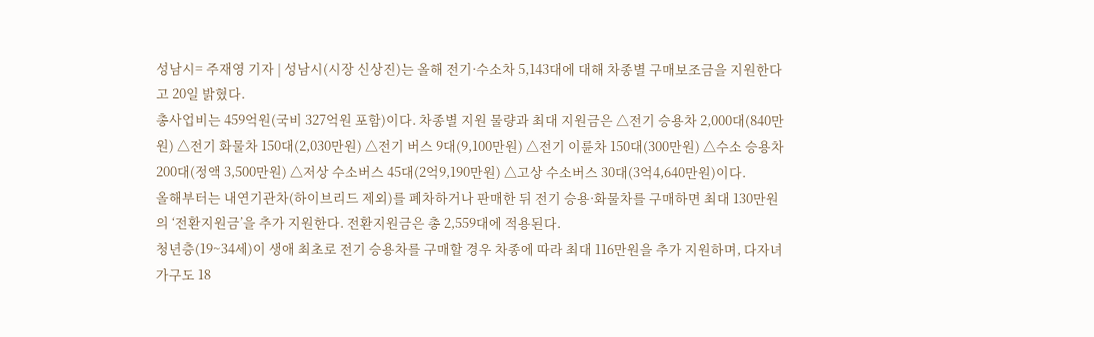성남시= 주재영 기자 | 성남시(시장 신상진)는 올해 전기·수소차 5,143대에 대해 차종별 구매보조금을 지원한다고 20일 밝혔다.
총사업비는 459억원(국비 327억원 포함)이다. 차종별 지원 물량과 최대 지원금은 △전기 승용차 2,000대(840만원) △전기 화물차 150대(2,030만원) △전기 버스 9대(9,100만원) △전기 이륜차 150대(300만원) △수소 승용차 200대(정액 3,500만원) △저상 수소버스 45대(2억9,190만원) △고상 수소버스 30대(3억4,640만원)이다.
올해부터는 내연기관차(하이브리드 제외)를 폐차하거나 판매한 뒤 전기 승용·화물차를 구매하면 최대 130만원의 ‘전환지원금’을 추가 지원한다. 전환지원금은 총 2,559대에 적용된다.
청년층(19~34세)이 생애 최초로 전기 승용차를 구매할 경우 차종에 따라 최대 116만원을 추가 지원하며, 다자녀 가구도 18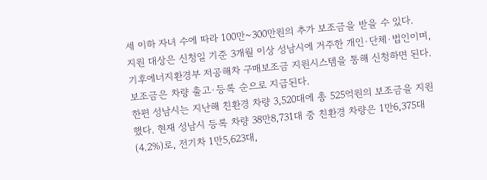세 이하 자녀 수에 따라 100만~300만원의 추가 보조금을 받을 수 있다.
지원 대상은 신청일 기준 3개월 이상 성남시에 거주한 개인·단체·법인이며, 기후에너지환경부 저공해차 구매보조금 지원시스템을 통해 신청하면 된다. 보조금은 차량 출고·등록 순으로 지급된다.
한편 성남시는 지난해 친환경 차량 3,520대에 총 525억원의 보조금을 지원했다. 현재 성남시 등록 차량 38만8,731대 중 친환경 차량은 1만6,375대(4.2%)로, 전기차 1만5,623대,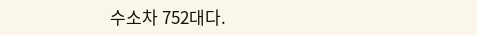수소차 752대다.